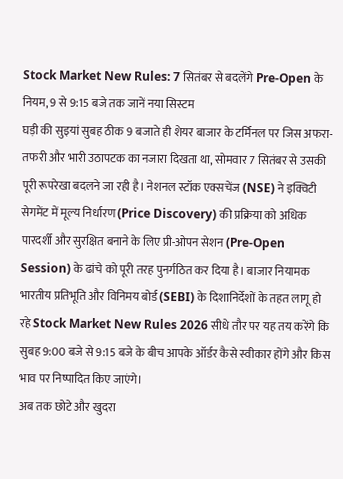Stock Market New Rules: 7 सितंबर से बदलेंगे Pre-Open के नियम, 9 से 9:15 बजे तक जानें नया सिस्टम
घड़ी की सुइयां सुबह ठीक 9 बजाते ही शेयर बाजार के टर्मिनल पर जिस अफरा-तफरी और भारी उठापटक का नजारा दिखता था, सोमवार 7 सितंबर से उसकी पूरी रूपरेखा बदलने जा रही है। नेशनल स्टॉक एक्सचेंज (NSE) ने इक्विटी सेगमेंट में मूल्य निर्धारण (Price Discovery) की प्रक्रिया को अधिक पारदर्शी और सुरक्षित बनाने के लिए प्री-ओपन सेशन (Pre-Open Session) के ढांचे को पूरी तरह पुनर्गठित कर दिया है। बाजार नियामक भारतीय प्रतिभूति और विनिमय बोर्ड (SEBI) के दिशानिर्देशों के तहत लागू हो रहे Stock Market New Rules 2026 सीधे तौर पर यह तय करेंगे कि सुबह 9:00 बजे से 9:15 बजे के बीच आपके ऑर्डर कैसे स्वीकार होंगे और किस भाव पर निष्पादित किए जाएंगे।
अब तक छोटे और खुदरा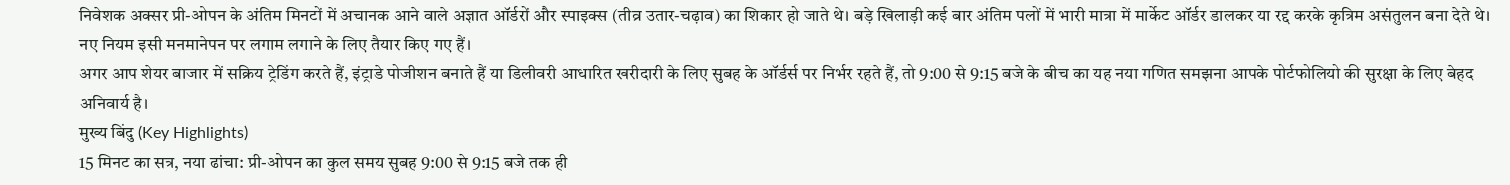निवेशक अक्सर प्री-ओपन के अंतिम मिनटों में अचानक आने वाले अज्ञात ऑर्डरों और स्पाइक्स (तीव्र उतार-चढ़ाव) का शिकार हो जाते थे। बड़े खिलाड़ी कई बार अंतिम पलों में भारी मात्रा में मार्केट ऑर्डर डालकर या रद्द करके कृत्रिम असंतुलन बना देते थे। नए नियम इसी मनमानेपन पर लगाम लगाने के लिए तैयार किए गए हैं।
अगर आप शेयर बाजार में सक्रिय ट्रेडिंग करते हैं, इंट्राडे पोजीशन बनाते हैं या डिलीवरी आधारित खरीदारी के लिए सुबह के ऑर्डर्स पर निर्भर रहते हैं, तो 9:00 से 9:15 बजे के बीच का यह नया गणित समझना आपके पोर्टफोलियो की सुरक्षा के लिए बेहद अनिवार्य है।
मुख्य बिंदु (Key Highlights)
15 मिनट का सत्र, नया ढांचा: प्री-ओपन का कुल समय सुबह 9:00 से 9:15 बजे तक ही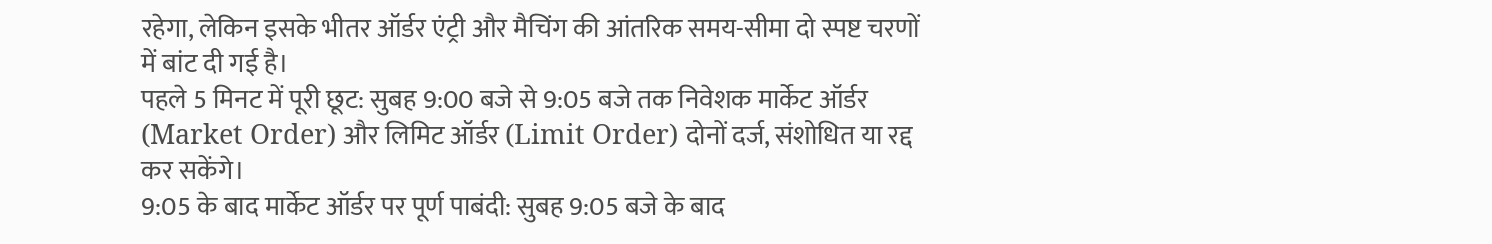रहेगा, लेकिन इसके भीतर ऑर्डर एंट्री और मैचिंग की आंतरिक समय-सीमा दो स्पष्ट चरणों में बांट दी गई है।
पहले 5 मिनट में पूरी छूट: सुबह 9:00 बजे से 9:05 बजे तक निवेशक मार्केट ऑर्डर (Market Order) और लिमिट ऑर्डर (Limit Order) दोनों दर्ज, संशोधित या रद्द कर सकेंगे।
9:05 के बाद मार्केट ऑर्डर पर पूर्ण पाबंदी: सुबह 9:05 बजे के बाद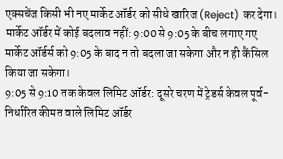एक्सचेंज किसी भी नए मार्केट ऑर्डर को सीधे खारिज (Reject) कर देगा।
मार्केट ऑर्डर में कोई बदलाव नहीं: 9:00 से 9:05 के बीच लगाए गए मार्केट ऑर्डर्स को 9:05 के बाद न तो बदला जा सकेगा और न ही कैंसिल किया जा सकेगा।
9:05 से 9:10 तक केवल लिमिट ऑर्डर: दूसरे चरण में ट्रेडर्स केवल पूर्व-निर्धारित कीमत वाले लिमिट ऑर्डर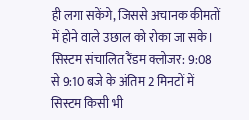ही लगा सकेंगे, जिससे अचानक कीमतों में होने वाले उछाल को रोका जा सके।
सिस्टम संचालित रैंडम क्लोजर: 9:08 से 9:10 बजे के अंतिम 2 मिनटों में सिस्टम किसी भी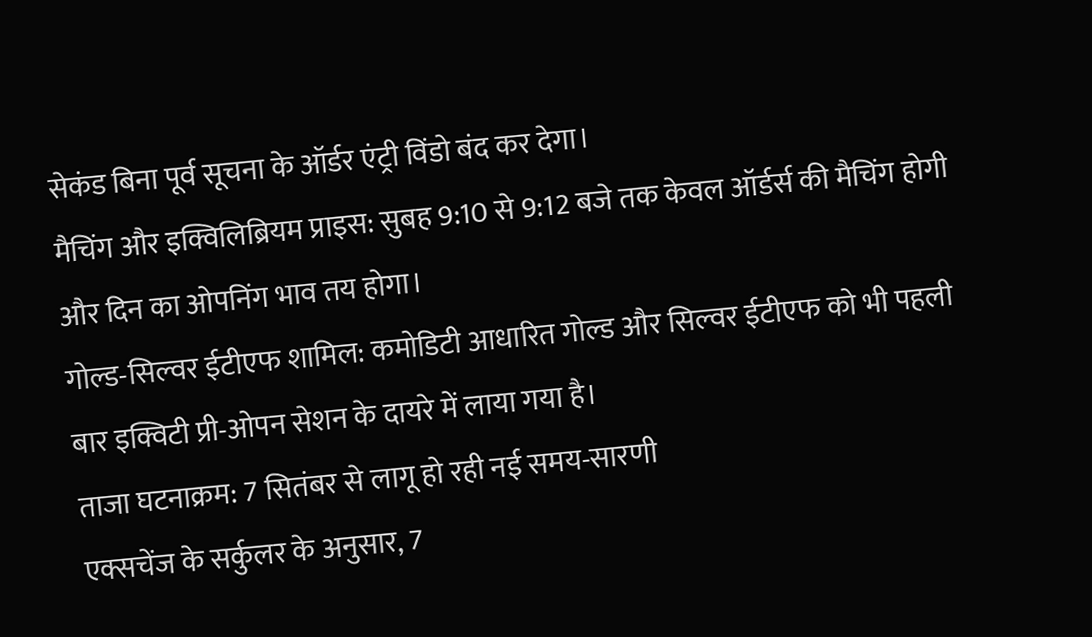सेकंड बिना पूर्व सूचना के ऑर्डर एंट्री विंडो बंद कर देगा।
मैचिंग और इक्विलिब्रियम प्राइस: सुबह 9:10 से 9:12 बजे तक केवल ऑर्डर्स की मैचिंग होगी और दिन का ओपनिंग भाव तय होगा।
गोल्ड-सिल्वर ईटीएफ शामिल: कमोडिटी आधारित गोल्ड और सिल्वर ईटीएफ को भी पहली बार इक्विटी प्री-ओपन सेशन के दायरे में लाया गया है।
ताजा घटनाक्रम: 7 सितंबर से लागू हो रही नई समय-सारणी
एक्सचेंज के सर्कुलर के अनुसार, 7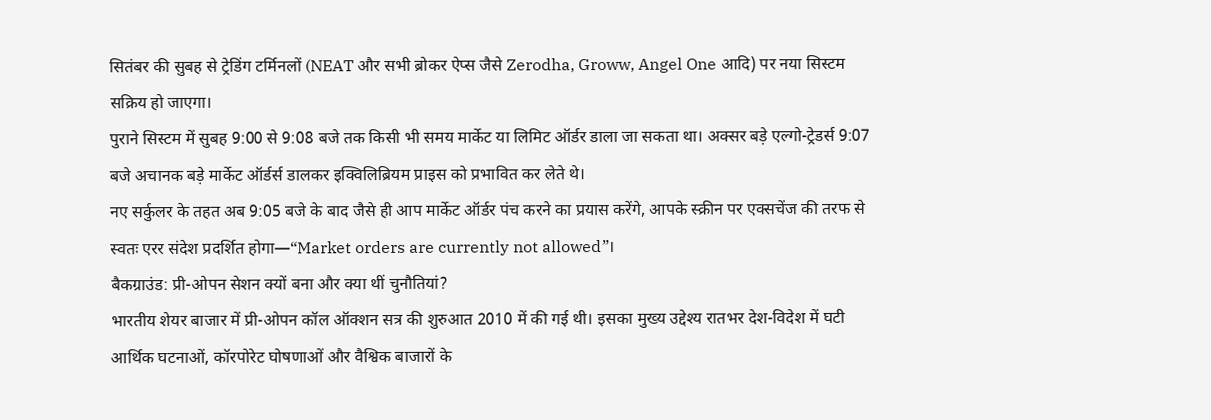सितंबर की सुबह से ट्रेडिंग टर्मिनलों (NEAT और सभी ब्रोकर ऐप्स जैसे Zerodha, Groww, Angel One आदि) पर नया सिस्टम सक्रिय हो जाएगा।
पुराने सिस्टम में सुबह 9:00 से 9:08 बजे तक किसी भी समय मार्केट या लिमिट ऑर्डर डाला जा सकता था। अक्सर बड़े एल्गो-ट्रेडर्स 9:07 बजे अचानक बड़े मार्केट ऑर्डर्स डालकर इक्विलिब्रियम प्राइस को प्रभावित कर लेते थे।
नए सर्कुलर के तहत अब 9:05 बजे के बाद जैसे ही आप मार्केट ऑर्डर पंच करने का प्रयास करेंगे, आपके स्क्रीन पर एक्सचेंज की तरफ से स्वतः एरर संदेश प्रदर्शित होगा—“Market orders are currently not allowed”।
बैकग्राउंड: प्री-ओपन सेशन क्यों बना और क्या थीं चुनौतियां?
भारतीय शेयर बाजार में प्री-ओपन कॉल ऑक्शन सत्र की शुरुआत 2010 में की गई थी। इसका मुख्य उद्देश्य रातभर देश-विदेश में घटी आर्थिक घटनाओं, कॉरपोरेट घोषणाओं और वैश्विक बाजारों के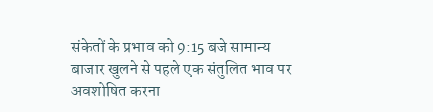संकेतों के प्रभाव को 9:15 बजे सामान्य बाजार खुलने से पहले एक संतुलित भाव पर अवशोषित करना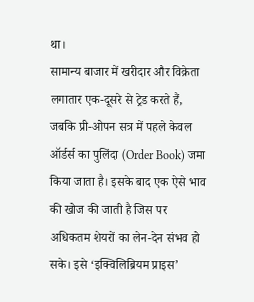था।
सामान्य बाजार में खरीदार और विक्रेता लगातार एक-दूसरे से ट्रेड करते हैं, जबकि प्री-ओपन सत्र में पहले केवल ऑर्डर्स का पुलिंदा (Order Book) जमा किया जाता है। इसके बाद एक ऐसे भाव की खोज की जाती है जिस पर अधिकतम शेयरों का लेन-देन संभव हो सके। इसे ‘इक्विलिब्रियम प्राइस’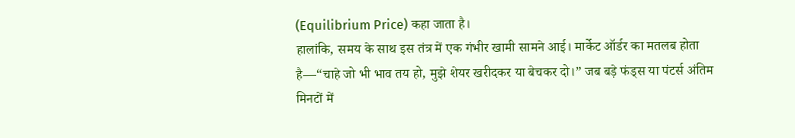(Equilibrium Price) कहा जाता है।
हालांकि, समय के साथ इस तंत्र में एक गंभीर खामी सामने आई। मार्केट ऑर्डर का मतलब होता है—“चाहे जो भी भाव तय हो, मुझे शेयर खरीदकर या बेचकर दो।” जब बड़े फंड्स या पंटर्स अंतिम मिनटों में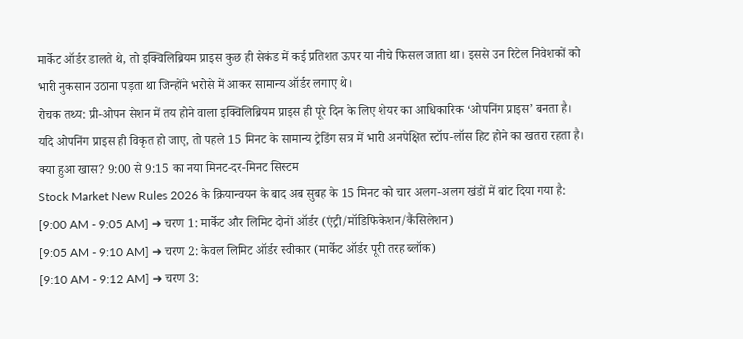मार्केट ऑर्डर डालते थे, तो इक्विलिब्रियम प्राइस कुछ ही सेकंड में कई प्रतिशत ऊपर या नीचे फिसल जाता था। इससे उन रिटेल निवेशकों को भारी नुकसान उठाना पड़ता था जिन्होंने भरोसे में आकर सामान्य ऑर्डर लगाए थे।
रोचक तथ्य: प्री-ओपन सेशन में तय होने वाला इक्विलिब्रियम प्राइस ही पूरे दिन के लिए शेयर का आधिकारिक ‘ओपनिंग प्राइस’ बनता है। यदि ओपनिंग प्राइस ही विकृत हो जाए, तो पहले 15 मिनट के सामान्य ट्रेडिंग सत्र में भारी अनपेक्षित स्टॉप-लॉस हिट होने का खतरा रहता है।
क्या हुआ खास? 9:00 से 9:15 का नया मिनट-दर-मिनट सिस्टम
Stock Market New Rules 2026 के क्रियान्वयन के बाद अब सुबह के 15 मिनट को चार अलग-अलग खंडों में बांट दिया गया है:
[9:00 AM - 9:05 AM] ➜ चरण 1: मार्केट और लिमिट दोनों ऑर्डर (एंट्री/मॉडिफिकेशन/कैंसिलेशन)
[9:05 AM - 9:10 AM] ➜ चरण 2: केवल लिमिट ऑर्डर स्वीकार (मार्केट ऑर्डर पूरी तरह ब्लॉक)
[9:10 AM - 9:12 AM] ➜ चरण 3: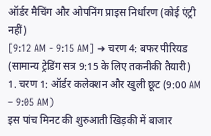ऑर्डर मैचिंग और ओपनिंग प्राइस निर्धारण (कोई एंट्री नहीं)
[9:12 AM - 9:15 AM] ➜ चरण 4: बफर पीरियड (सामान्य ट्रेडिंग सत्र 9:15 के लिए तकनीकी तैयारी)
1. चरण 1: ऑर्डर कलेक्शन और खुली छूट (9:00 AM – 9:05 AM)
इस पांच मिनट की शुरुआती खिड़की में बाजार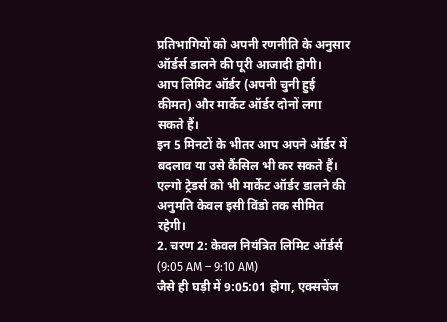प्रतिभागियों को अपनी रणनीति के अनुसार ऑर्डर्स डालने की पूरी आजादी होगी।
आप लिमिट ऑर्डर (अपनी चुनी हुई कीमत) और मार्केट ऑर्डर दोनों लगा सकते हैं।
इन 5 मिनटों के भीतर आप अपने ऑर्डर में बदलाव या उसे कैंसिल भी कर सकते हैं।
एल्गो ट्रेडर्स को भी मार्केट ऑर्डर डालने की अनुमति केवल इसी विंडो तक सीमित रहेगी।
2. चरण 2: केवल नियंत्रित लिमिट ऑर्डर्स (9:05 AM – 9:10 AM)
जैसे ही घड़ी में 9:05:01 होगा, एक्सचेंज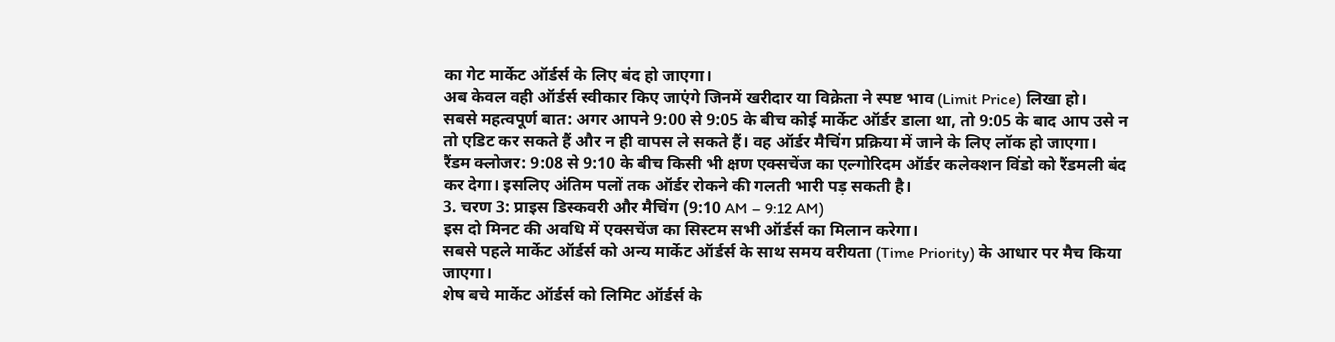का गेट मार्केट ऑर्डर्स के लिए बंद हो जाएगा।
अब केवल वही ऑर्डर्स स्वीकार किए जाएंगे जिनमें खरीदार या विक्रेता ने स्पष्ट भाव (Limit Price) लिखा हो।
सबसे महत्वपूर्ण बात: अगर आपने 9:00 से 9:05 के बीच कोई मार्केट ऑर्डर डाला था, तो 9:05 के बाद आप उसे न तो एडिट कर सकते हैं और न ही वापस ले सकते हैं। वह ऑर्डर मैचिंग प्रक्रिया में जाने के लिए लॉक हो जाएगा।
रैंडम क्लोजर: 9:08 से 9:10 के बीच किसी भी क्षण एक्सचेंज का एल्गोरिदम ऑर्डर कलेक्शन विंडो को रैंडमली बंद कर देगा। इसलिए अंतिम पलों तक ऑर्डर रोकने की गलती भारी पड़ सकती है।
3. चरण 3: प्राइस डिस्कवरी और मैचिंग (9:10 AM – 9:12 AM)
इस दो मिनट की अवधि में एक्सचेंज का सिस्टम सभी ऑर्डर्स का मिलान करेगा।
सबसे पहले मार्केट ऑर्डर्स को अन्य मार्केट ऑर्डर्स के साथ समय वरीयता (Time Priority) के आधार पर मैच किया जाएगा।
शेष बचे मार्केट ऑर्डर्स को लिमिट ऑर्डर्स के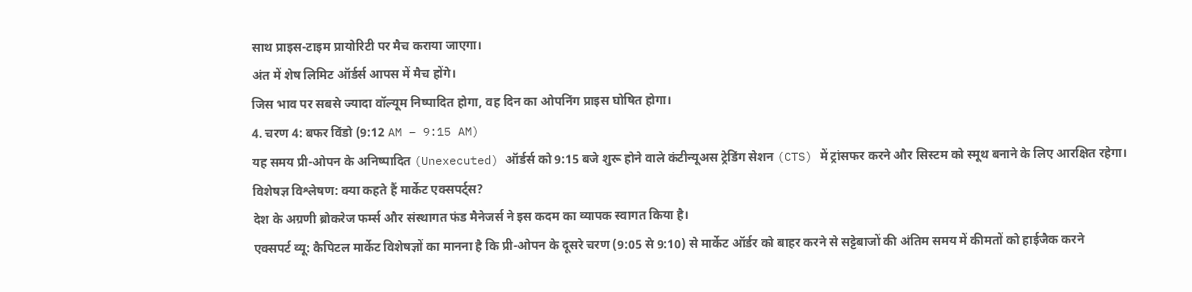साथ प्राइस-टाइम प्रायोरिटी पर मैच कराया जाएगा।
अंत में शेष लिमिट ऑर्डर्स आपस में मैच होंगे।
जिस भाव पर सबसे ज्यादा वॉल्यूम निष्पादित होगा, वह दिन का ओपनिंग प्राइस घोषित होगा।
4. चरण 4: बफर विंडो (9:12 AM – 9:15 AM)
यह समय प्री-ओपन के अनिष्पादित (Unexecuted) ऑर्डर्स को 9:15 बजे शुरू होने वाले कंटीन्यूअस ट्रेडिंग सेशन (CTS) में ट्रांसफर करने और सिस्टम को स्मूथ बनाने के लिए आरक्षित रहेगा।
विशेषज्ञ विश्लेषण: क्या कहते हैं मार्केट एक्सपर्ट्स?
देश के अग्रणी ब्रोकरेज फर्म्स और संस्थागत फंड मैनेजर्स ने इस कदम का व्यापक स्वागत किया है।
एक्सपर्ट व्यू: कैपिटल मार्केट विशेषज्ञों का मानना है कि प्री-ओपन के दूसरे चरण (9:05 से 9:10) से मार्केट ऑर्डर को बाहर करने से सट्टेबाजों की अंतिम समय में कीमतों को हाईजैक करने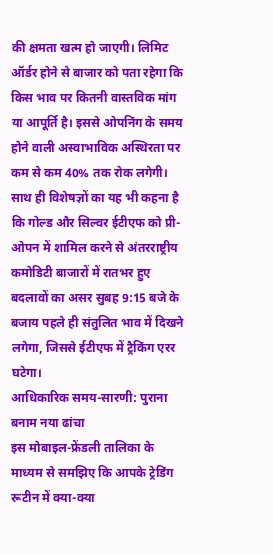की क्षमता खत्म हो जाएगी। लिमिट ऑर्डर होने से बाजार को पता रहेगा कि किस भाव पर कितनी वास्तविक मांग या आपूर्ति है। इससे ओपनिंग के समय होने वाली अस्वाभाविक अस्थिरता पर कम से कम 40% तक रोक लगेगी।
साथ ही विशेषज्ञों का यह भी कहना है कि गोल्ड और सिल्वर ईटीएफ को प्री-ओपन में शामिल करने से अंतरराष्ट्रीय कमोडिटी बाजारों में रातभर हुए बदलावों का असर सुबह 9:15 बजे के बजाय पहले ही संतुलित भाव में दिखने लगेगा, जिससे ईटीएफ में ट्रैकिंग एरर घटेगा।
आधिकारिक समय-सारणी: पुराना बनाम नया ढांचा
इस मोबाइल-फ्रेंडली तालिका के माध्यम से समझिए कि आपके ट्रेडिंग रूटीन में क्या-क्या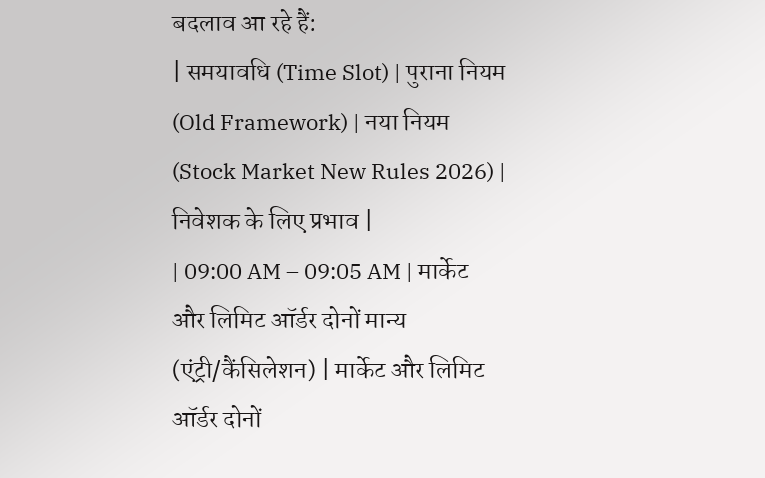बदलाव आ रहे हैं:
| समयावधि (Time Slot) | पुराना नियम (Old Framework) | नया नियम (Stock Market New Rules 2026) | निवेशक के लिए प्रभाव |
| 09:00 AM – 09:05 AM | मार्केट और लिमिट ऑर्डर दोनों मान्य (एंट्री/कैंसिलेशन) | मार्केट और लिमिट ऑर्डर दोनों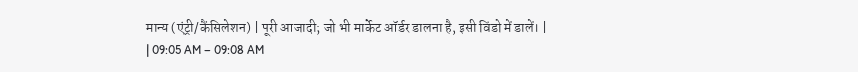मान्य (एंट्री/कैंसिलेशन) | पूरी आजादी; जो भी मार्केट ऑर्डर डालना है, इसी विंडो में डालें। |
| 09:05 AM – 09:08 AM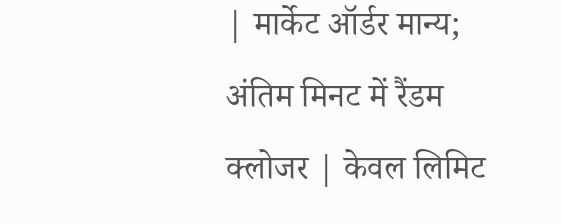| मार्केट ऑर्डर मान्य; अंतिम मिनट में रैंडम क्लोजर | केवल लिमिट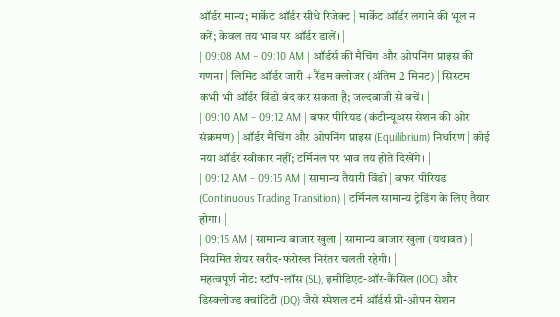ऑर्डर मान्य; मार्केट ऑर्डर सीधे रिजेक्ट | मार्केट ऑर्डर लगाने की भूल न करें; केवल तय भाव पर ऑर्डर डालें। |
| 09:08 AM – 09:10 AM | ऑर्डर्स की मैचिंग और ओपनिंग प्राइस की गणना | लिमिट ऑर्डर जारी + रैंडम क्लोजर (अंतिम 2 मिनट) | सिस्टम कभी भी ऑर्डर विंडो बंद कर सकता है; जल्दबाजी से बचें। |
| 09:10 AM – 09:12 AM | बफर पीरियड (कंटीन्यूअस सेशन की ओर संक्रमण) | ऑर्डर मैचिंग और ओपनिंग प्राइस (Equilibrium) निर्धारण | कोई नया ऑर्डर स्वीकार नहीं; टर्मिनल पर भाव तय होते दिखेंगे। |
| 09:12 AM – 09:15 AM | सामान्य तैयारी विंडो | बफर पीरियड (Continuous Trading Transition) | टर्मिनल सामान्य ट्रेडिंग के लिए तैयार होगा। |
| 09:15 AM | सामान्य बाजार खुला | सामान्य बाजार खुला (यथावत) | नियमित शेयर खरीद-फरोख्त निरंतर चलती रहेगी। |
महत्वपूर्ण नोट: स्टॉप-लॉस (SL), इमीडिएट-ऑर-कैंसिल (IOC) और डिस्क्लोज्ड क्वांटिटी (DQ) जैसे स्पेशल टर्म ऑर्डर्स प्री-ओपन सेशन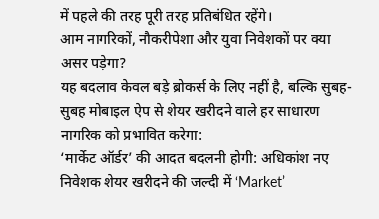में पहले की तरह पूरी तरह प्रतिबंधित रहेंगे।
आम नागरिकों, नौकरीपेशा और युवा निवेशकों पर क्या असर पड़ेगा?
यह बदलाव केवल बड़े ब्रोकर्स के लिए नहीं है, बल्कि सुबह-सुबह मोबाइल ऐप से शेयर खरीदने वाले हर साधारण नागरिक को प्रभावित करेगा:
‘मार्केट ऑर्डर’ की आदत बदलनी होगी: अधिकांश नए निवेशक शेयर खरीदने की जल्दी में ‘Market’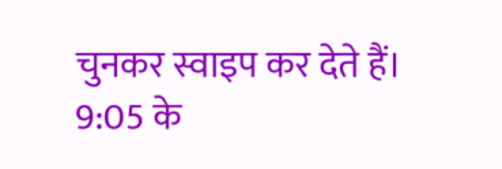चुनकर स्वाइप कर देते हैं। 9:05 के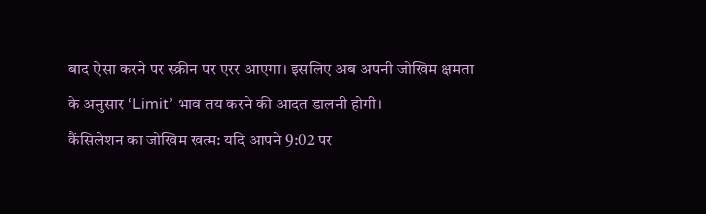बाद ऐसा करने पर स्क्रीन पर एरर आएगा। इसलिए अब अपनी जोखिम क्षमता के अनुसार ‘Limit’ भाव तय करने की आदत डालनी होगी।
कैंसिलेशन का जोखिम खत्म: यदि आपने 9:02 पर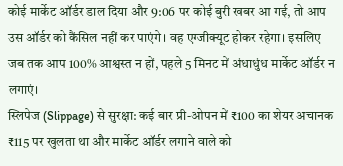कोई मार्केट ऑर्डर डाल दिया और 9:06 पर कोई बुरी खबर आ गई, तो आप उस ऑर्डर को कैंसिल नहीं कर पाएंगे। वह एग्जीक्यूट होकर रहेगा। इसलिए जब तक आप 100% आश्वस्त न हों, पहले 5 मिनट में अंधाधुंध मार्केट ऑर्डर न लगाएं।
स्लिपेज (Slippage) से सुरक्षा: कई बार प्री-ओपन में ₹100 का शेयर अचानक ₹115 पर खुलता था और मार्केट ऑर्डर लगाने वाले को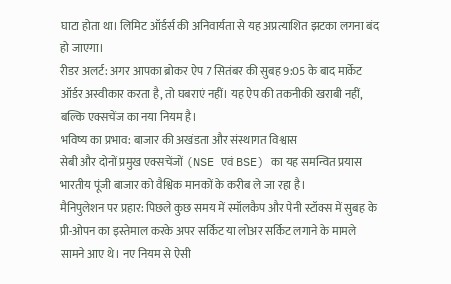घाटा होता था। लिमिट ऑर्डर्स की अनिवार्यता से यह अप्रत्याशित झटका लगना बंद हो जाएगा।
रीडर अलर्ट: अगर आपका ब्रोकर ऐप 7 सितंबर की सुबह 9:05 के बाद मार्केट ऑर्डर अस्वीकार करता है, तो घबराएं नहीं। यह ऐप की तकनीकी खराबी नहीं, बल्कि एक्सचेंज का नया नियम है।
भविष्य का प्रभाव: बाजार की अखंडता और संस्थागत विश्वास
सेबी और दोनों प्रमुख एक्सचेंजों (NSE एवं BSE) का यह समन्वित प्रयास भारतीय पूंजी बाजार को वैश्विक मानकों के करीब ले जा रहा है।
मैनिपुलेशन पर प्रहार: पिछले कुछ समय में स्मॉलकैप और पेनी स्टॉक्स में सुबह के प्री-ओपन का इस्तेमाल करके अपर सर्किट या लोअर सर्किट लगाने के मामले सामने आए थे। नए नियम से ऐसी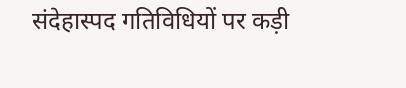संदेहास्पद गतिविधियों पर कड़ी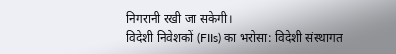निगरानी रखी जा सकेगी।
विदेशी निवेशकों (FIIs) का भरोसा: विदेशी संस्थागत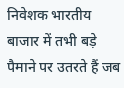निवेशक भारतीय बाजार में तभी बड़े पैमाने पर उतरते हैं जब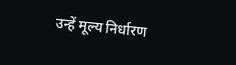उन्हें मूल्य निर्धारण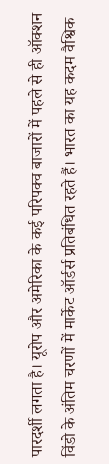पारदर्शी लगता है। यूरोप और अमेरिका के कई परिपक्व बाजारों में पहले से ही ऑक्शन विंडो के अंतिम चरणों में मार्केट ऑर्डर्स प्रतिबंधित रहते हैं। भारत का यह कदम वैश्विक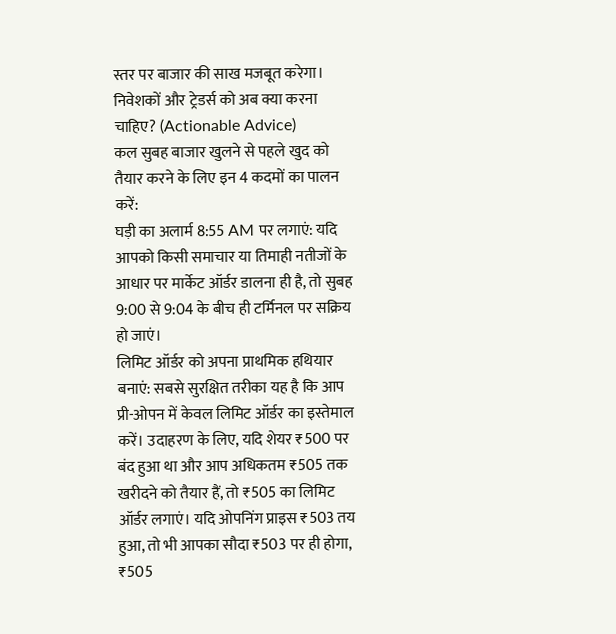स्तर पर बाजार की साख मजबूत करेगा।
निवेशकों और ट्रेडर्स को अब क्या करना चाहिए? (Actionable Advice)
कल सुबह बाजार खुलने से पहले खुद को तैयार करने के लिए इन 4 कदमों का पालन करें:
घड़ी का अलार्म 8:55 AM पर लगाएं: यदि आपको किसी समाचार या तिमाही नतीजों के आधार पर मार्केट ऑर्डर डालना ही है, तो सुबह 9:00 से 9:04 के बीच ही टर्मिनल पर सक्रिय हो जाएं।
लिमिट ऑर्डर को अपना प्राथमिक हथियार बनाएं: सबसे सुरक्षित तरीका यह है कि आप प्री-ओपन में केवल लिमिट ऑर्डर का इस्तेमाल करें। उदाहरण के लिए, यदि शेयर ₹500 पर बंद हुआ था और आप अधिकतम ₹505 तक खरीदने को तैयार हैं, तो ₹505 का लिमिट ऑर्डर लगाएं। यदि ओपनिंग प्राइस ₹503 तय हुआ, तो भी आपका सौदा ₹503 पर ही होगा, ₹505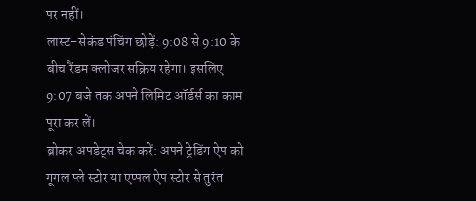पर नहीं।
लास्ट-सेकंड पंचिंग छोड़ें: 9:08 से 9:10 के बीच रैंडम क्लोजर सक्रिय रहेगा। इसलिए 9:07 बजे तक अपने लिमिट ऑर्डर्स का काम पूरा कर लें।
ब्रोकर अपडेट्स चेक करें: अपने ट्रेडिंग ऐप को गूगल प्ले स्टोर या एप्पल ऐप स्टोर से तुरंत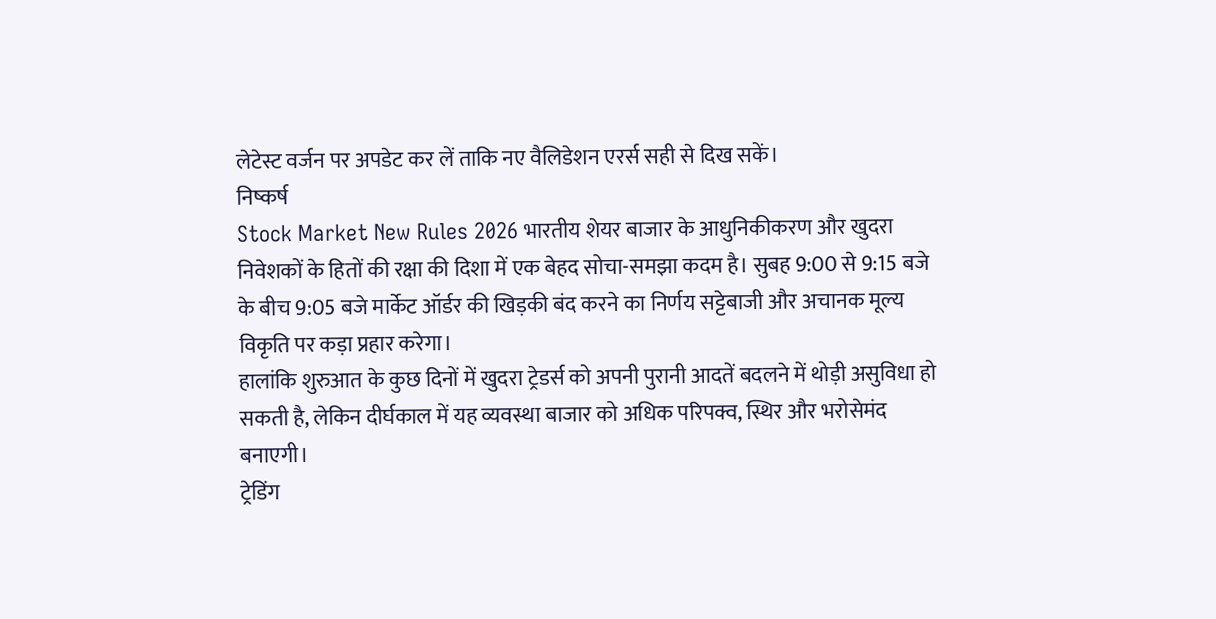लेटेस्ट वर्जन पर अपडेट कर लें ताकि नए वैलिडेशन एरर्स सही से दिख सकें।
निष्कर्ष
Stock Market New Rules 2026 भारतीय शेयर बाजार के आधुनिकीकरण और खुदरा निवेशकों के हितों की रक्षा की दिशा में एक बेहद सोचा-समझा कदम है। सुबह 9:00 से 9:15 बजे के बीच 9:05 बजे मार्केट ऑर्डर की खिड़की बंद करने का निर्णय सट्टेबाजी और अचानक मूल्य विकृति पर कड़ा प्रहार करेगा।
हालांकि शुरुआत के कुछ दिनों में खुदरा ट्रेडर्स को अपनी पुरानी आदतें बदलने में थोड़ी असुविधा हो सकती है, लेकिन दीर्घकाल में यह व्यवस्था बाजार को अधिक परिपक्व, स्थिर और भरोसेमंद बनाएगी।
ट्रेडिंग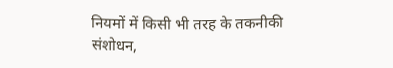नियमों में किसी भी तरह के तकनीकी संशोधन,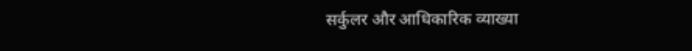सर्कुलर और आधिकारिक व्याख्या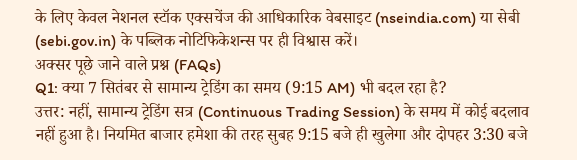के लिए केवल नेशनल स्टॉक एक्सचेंज की आधिकारिक वेबसाइट (nseindia.com) या सेबी (sebi.gov.in) के पब्लिक नोटिफिकेशन्स पर ही विश्वास करें।
अक्सर पूछे जाने वाले प्रश्न (FAQs)
Q1: क्या 7 सितंबर से सामान्य ट्रेडिंग का समय (9:15 AM) भी बदल रहा है?
उत्तर: नहीं, सामान्य ट्रेडिंग सत्र (Continuous Trading Session) के समय में कोई बदलाव नहीं हुआ है। नियमित बाजार हमेशा की तरह सुबह 9:15 बजे ही खुलेगा और दोपहर 3:30 बजे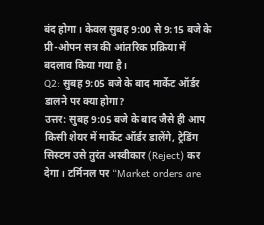बंद होगा। केवल सुबह 9:00 से 9:15 बजे के प्री-ओपन सत्र की आंतरिक प्रक्रिया में बदलाव किया गया है।
Q2: सुबह 9:05 बजे के बाद मार्केट ऑर्डर डालने पर क्या होगा?
उत्तर: सुबह 9:05 बजे के बाद जैसे ही आप किसी शेयर में मार्केट ऑर्डर डालेंगे, ट्रेडिंग सिस्टम उसे तुरंत अस्वीकार (Reject) कर देगा। टर्मिनल पर “Market orders are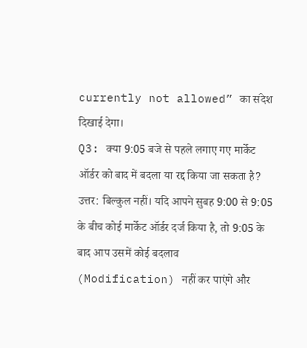currently not allowed” का संदेश दिखाई देगा।
Q3: क्या 9:05 बजे से पहले लगाए गए मार्केट ऑर्डर को बाद में बदला या रद्द किया जा सकता है?
उत्तर: बिल्कुल नहीं। यदि आपने सुबह 9:00 से 9:05 के बीच कोई मार्केट ऑर्डर दर्ज किया है, तो 9:05 के बाद आप उसमें कोई बदलाव (Modification) नहीं कर पाएंगे और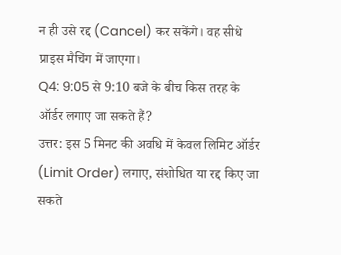न ही उसे रद्द (Cancel) कर सकेंगे। वह सीधे प्राइस मैचिंग में जाएगा।
Q4: 9:05 से 9:10 बजे के बीच किस तरह के ऑर्डर लगाए जा सकते हैं?
उत्तर: इस 5 मिनट की अवधि में केवल लिमिट ऑर्डर (Limit Order) लगाए, संशोधित या रद्द किए जा सकते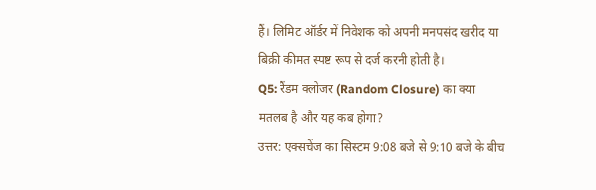हैं। लिमिट ऑर्डर में निवेशक को अपनी मनपसंद खरीद या बिक्री कीमत स्पष्ट रूप से दर्ज करनी होती है।
Q5: रैंडम क्लोजर (Random Closure) का क्या मतलब है और यह कब होगा?
उत्तर: एक्सचेंज का सिस्टम 9:08 बजे से 9:10 बजे के बीच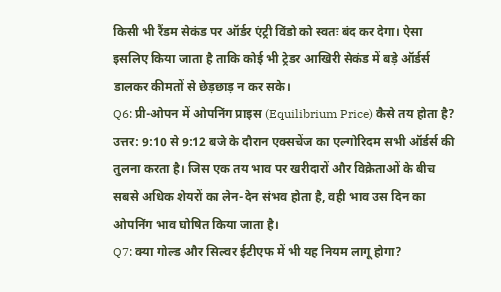किसी भी रैंडम सेकंड पर ऑर्डर एंट्री विंडो को स्वतः बंद कर देगा। ऐसा इसलिए किया जाता है ताकि कोई भी ट्रेडर आखिरी सेकंड में बड़े ऑर्डर्स डालकर कीमतों से छेड़छाड़ न कर सके।
Q6: प्री-ओपन में ओपनिंग प्राइस (Equilibrium Price) कैसे तय होता है?
उत्तर: 9:10 से 9:12 बजे के दौरान एक्सचेंज का एल्गोरिदम सभी ऑर्डर्स की तुलना करता है। जिस एक तय भाव पर खरीदारों और विक्रेताओं के बीच सबसे अधिक शेयरों का लेन-देन संभव होता है, वही भाव उस दिन का ओपनिंग भाव घोषित किया जाता है।
Q7: क्या गोल्ड और सिल्वर ईटीएफ में भी यह नियम लागू होगा?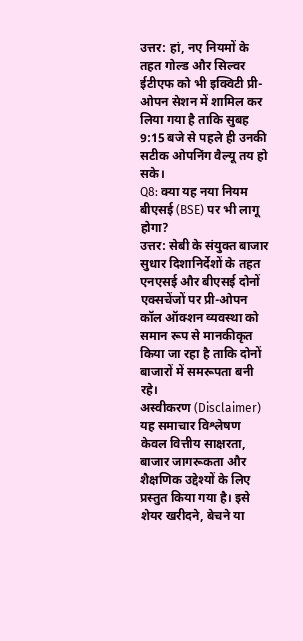उत्तर: हां, नए नियमों के तहत गोल्ड और सिल्वर ईटीएफ को भी इक्विटी प्री-ओपन सेशन में शामिल कर लिया गया है ताकि सुबह 9:15 बजे से पहले ही उनकी सटीक ओपनिंग वैल्यू तय हो सके।
Q8: क्या यह नया नियम बीएसई (BSE) पर भी लागू होगा?
उत्तर: सेबी के संयुक्त बाजार सुधार दिशानिर्देशों के तहत एनएसई और बीएसई दोनों एक्सचेंजों पर प्री-ओपन कॉल ऑक्शन व्यवस्था को समान रूप से मानकीकृत किया जा रहा है ताकि दोनों बाजारों में समरूपता बनी रहे।
अस्वीकरण (Disclaimer)
यह समाचार विश्लेषण केवल वित्तीय साक्षरता, बाजार जागरूकता और शैक्षणिक उद्देश्यों के लिए प्रस्तुत किया गया है। इसे शेयर खरीदने, बेचने या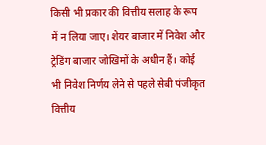किसी भी प्रकार की वित्तीय सलाह के रूप में न लिया जाए। शेयर बाजार में निवेश और ट्रेडिंग बाजार जोखिमों के अधीन हैं। कोई भी निवेश निर्णय लेने से पहले सेबी पंजीकृत वित्तीय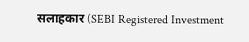सलाहकार (SEBI Registered Investment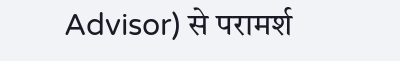Advisor) से परामर्श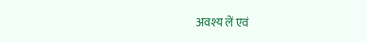अवश्य लें एवं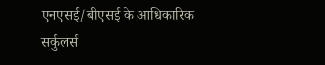एनएसई/बीएसई के आधिकारिक सर्कुलर्स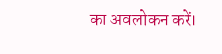का अवलोकन करें।